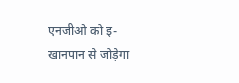एनजीओ को इ-खानपान से जोड़ेगा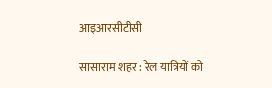आइआरसीटीसी

सासाराम शहर : रेल यात्रियों को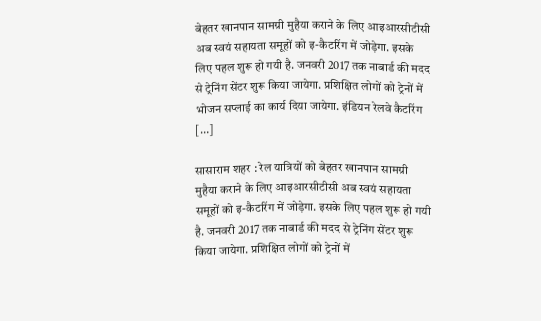बेहतर खानपान सामग्री मुहैया कराने के लिए आइआरसीटीसी अब स्वयं सहायता समूहों को इ-कैटरिंग में जोड़ेगा. इसके लिए पहल शुरू हो गयी है. जनवरी 2017 तक नाबार्ड की मदद से ट्रेनिंग सेंटर शुरू किया जायेगा. प्रशिक्षित लोगों को ट्रेनों में भोजन सप्लाई का कार्य दिया जायेगा. इंडियन रेलवे कैटरिंग […]

सासाराम शहर : रेल यात्रियों को बेहतर खानपान सामग्री मुहैया कराने के लिए आइआरसीटीसी अब स्वयं सहायता समूहों को इ-कैटरिंग में जोड़ेगा. इसके लिए पहल शुरू हो गयी है. जनवरी 2017 तक नाबार्ड की मदद से ट्रेनिंग सेंटर शुरू किया जायेगा. प्रशिक्षित लोगों को ट्रेनों में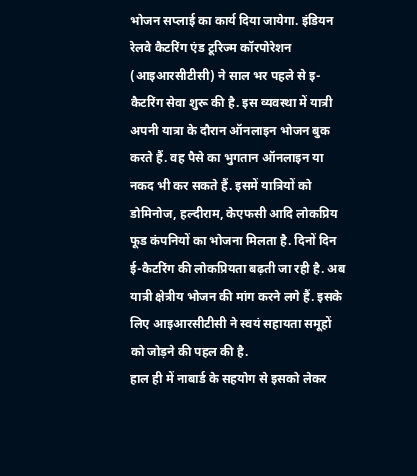भोजन सप्लाई का कार्य दिया जायेगा. इंडियन रेलवे कैटरिंग एंड टूरिज्म कॉरपोरेशन (आइआरसीटीसी) ने साल भर पहले से इ-कैटरिंग सेवा शुरू की है. इस व्यवस्था में यात्री अपनी यात्रा के दौरान ऑनलाइन भोजन बुक करते हैं. वह पैसे का भुगतान ऑनलाइन या नकद भी कर सकते हैं. इसमें यात्रियों को डोमिनोज, हल्दीराम, केएफसी आदि लोकप्रिय फूड कंपनियों का भोजना मिलता है. दिनों दिन ई-कैटरिंग की लोकप्रियता बढ़ती जा रही है. अब यात्री क्षेत्रीय भोजन की मांग करने लगे हैं. इसके लिए आइआरसीटीसी ने स्वयं सहायता समूहों को जोड़ने की पहल की है.
हाल ही में नाबार्ड के सहयोग से इसको लेकर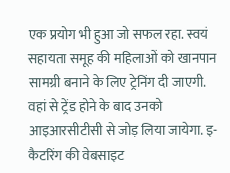एक प्रयोग भी हुआ जो सफल रहा. स्वयं सहायता समूह की महिलाओं को खानपान सामग्री बनाने के लिए ट्रेनिंग दी जाएगी. वहां से ट्रेंड होने के बाद उनको आइआरसीटीसी से जोड़ लिया जायेगा. इ-कैटरिंग की वेबसाइट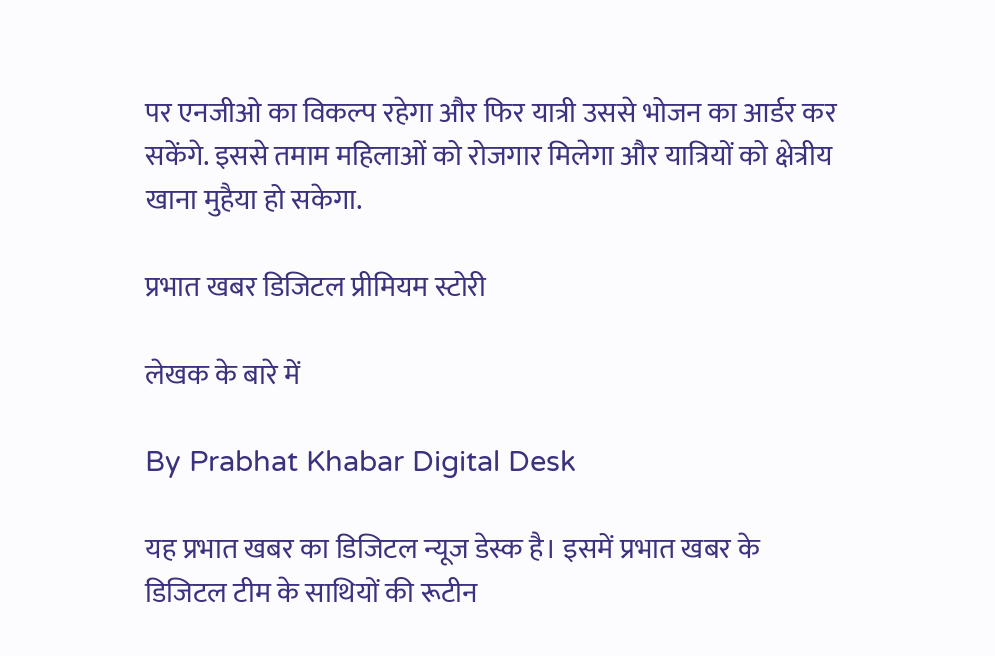पर एनजीओ का विकल्प रहेगा और फिर यात्री उससे भोजन का आर्डर कर सकेंगे. इससे तमाम महिलाओं को रोजगार मिलेगा और यात्रियों को क्षेत्रीय खाना मुहैया हो सकेगा.

प्रभात खबर डिजिटल प्रीमियम स्टोरी

लेखक के बारे में

By Prabhat Khabar Digital Desk

यह प्रभात खबर का डिजिटल न्यूज डेस्क है। इसमें प्रभात खबर के डिजिटल टीम के साथियों की रूटीन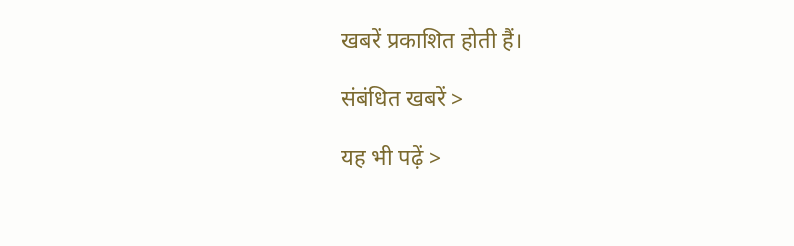खबरें प्रकाशित होती हैं।

संबंधित खबरें >

यह भी पढ़ें >